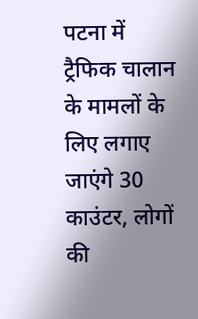पटना में ट्रैफिक चालान के मामलों के लिए लगाए जाएंगे 30 काउंटर, लोगों की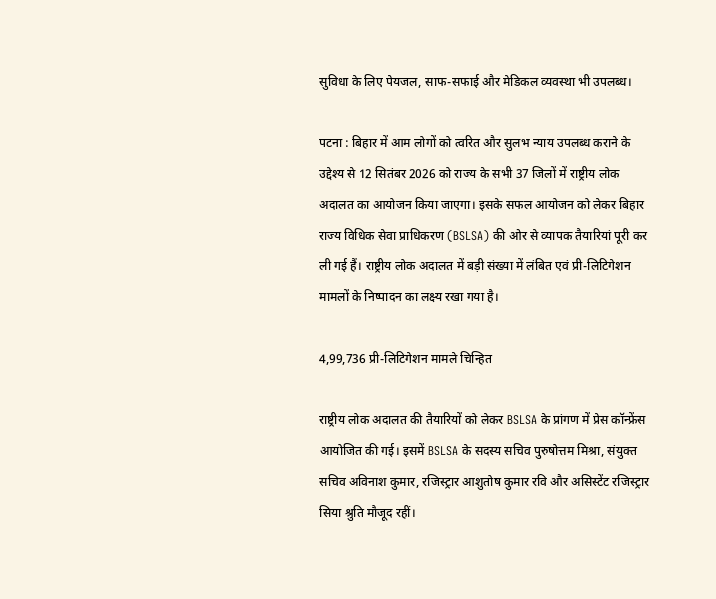सुविधा के लिए पेयजल, साफ-सफाई और मेडिकल व्यवस्था भी उपलब्ध।

पटना : बिहार में आम लोगों को त्वरित और सुलभ न्याय उपलब्ध कराने के उद्देश्य से 12 सितंबर 2026 को राज्य के सभी 37 जिलों में राष्ट्रीय लोक अदालत का आयोजन किया जाएगा। इसके सफल आयोजन को लेकर बिहार राज्य विधिक सेवा प्राधिकरण (BSLSA) की ओर से व्यापक तैयारियां पूरी कर ली गई हैं। राष्ट्रीय लोक अदालत में बड़ी संख्या में लंबित एवं प्री-लिटिगेशन मामलों के निष्पादन का लक्ष्य रखा गया है।

4,99,736 प्री-लिटिगेशन मामले चिन्हित

राष्ट्रीय लोक अदालत की तैयारियों को लेकर BSLSA के प्रांगण में प्रेस कॉन्फ्रेंस आयोजित की गई। इसमें BSLSA के सदस्य सचिव पुरुषोत्तम मिश्रा, संयुक्त सचिव अविनाश कुमार, रजिस्ट्रार आशुतोष कुमार रवि और असिस्टेंट रजिस्ट्रार सिया श्रुति मौजूद रहीं।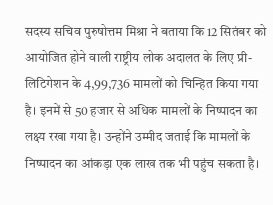सदस्य सचिव पुरुषोत्तम मिश्रा ने बताया कि 12 सितंबर को आयोजित होने वाली राष्ट्रीय लोक अदालत के लिए प्री-लिटिगेशन के 4,99,736 मामलों को चिन्हित किया गया है। इनमें से 50 हजार से अधिक मामलों के निष्पादन का लक्ष्य रखा गया है। उन्होंने उम्मीद जताई कि मामलों के निष्पादन का आंकड़ा एक लाख तक भी पहुंच सकता है।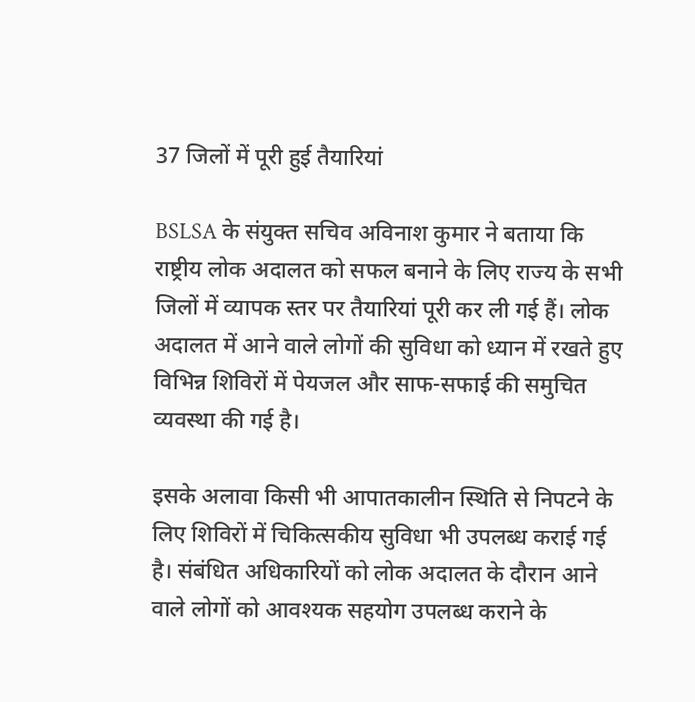37 जिलों में पूरी हुई तैयारियां

BSLSA के संयुक्त सचिव अविनाश कुमार ने बताया कि राष्ट्रीय लोक अदालत को सफल बनाने के लिए राज्य के सभी जिलों में व्यापक स्तर पर तैयारियां पूरी कर ली गई हैं। लोक अदालत में आने वाले लोगों की सुविधा को ध्यान में रखते हुए विभिन्न शिविरों में पेयजल और साफ-सफाई की समुचित व्यवस्था की गई है।

इसके अलावा किसी भी आपातकालीन स्थिति से निपटने के लिए शिविरों में चिकित्सकीय सुविधा भी उपलब्ध कराई गई है। संबंधित अधिकारियों को लोक अदालत के दौरान आने वाले लोगों को आवश्यक सहयोग उपलब्ध कराने के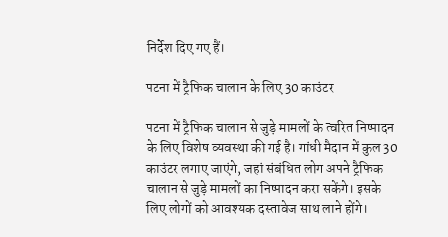निर्देश दिए गए हैं।

पटना में ट्रैफिक चालान के लिए 30 काउंटर

पटना में ट्रैफिक चालान से जुड़े मामलों के त्वरित निष्पादन के लिए विशेष व्यवस्था की गई है। गांधी मैदान में कुल 30 काउंटर लगाए जाएंगे, जहां संबंधित लोग अपने ट्रैफिक चालान से जुड़े मामलों का निष्पादन करा सकेंगे। इसके लिए लोगों को आवश्यक दस्तावेज साथ लाने होंगे।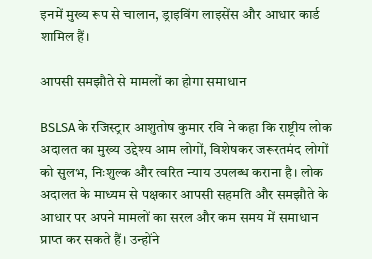इनमें मुख्य रूप से चालान, ड्राइविंग लाइसेंस और आधार कार्ड शामिल हैं।

आपसी समझौते से मामलों का होगा समाधान

BSLSA के रजिस्ट्रार आशुतोष कुमार रवि ने कहा कि राष्ट्रीय लोक अदालत का मुख्य उद्देश्य आम लोगों, विशेषकर जरूरतमंद लोगों को सुलभ, निःशुल्क और त्वरित न्याय उपलब्ध कराना है। लोक अदालत के माध्यम से पक्षकार आपसी सहमति और समझौते के आधार पर अपने मामलों का सरल और कम समय में समाधान प्राप्त कर सकते हैं। उन्होंने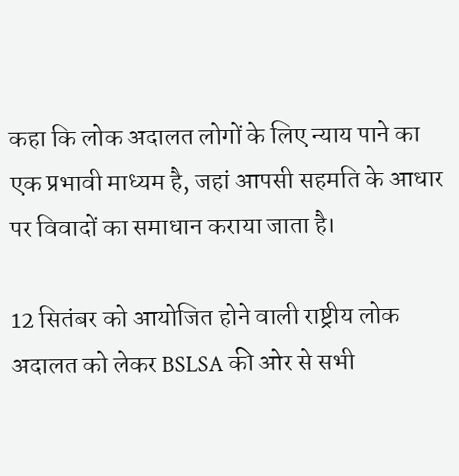कहा कि लोक अदालत लोगों के लिए न्याय पाने का एक प्रभावी माध्यम है, जहां आपसी सहमति के आधार पर विवादों का समाधान कराया जाता है।

12 सितंबर को आयोजित होने वाली राष्ट्रीय लोक अदालत को लेकर BSLSA की ओर से सभी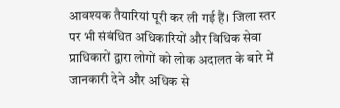आवश्यक तैयारियां पूरी कर ली गई हैं। जिला स्तर पर भी संबंधित अधिकारियों और विधिक सेवा प्राधिकारों द्वारा लोगों को लोक अदालत के बारे में जानकारी देने और अधिक से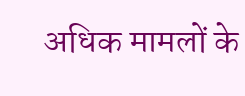अधिक मामलों के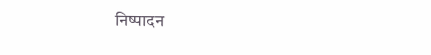निष्पादन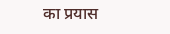का प्रयास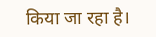किया जा रहा है।